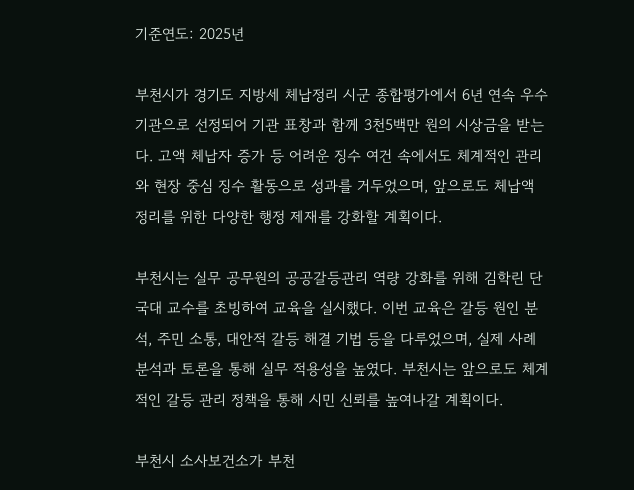기준연도: 2025년

부천시가 경기도 지방세 체납정리 시군 종합평가에서 6년 연속 우수기관으로 선정되어 기관 표창과 함께 3천5백만 원의 시상금을 받는다. 고액 체납자 증가 등 어려운 징수 여건 속에서도 체계적인 관리와 현장 중심 징수 활동으로 성과를 거두었으며, 앞으로도 체납액 정리를 위한 다양한 행정 제재를 강화할 계획이다.

부천시는 실무 공무원의 공공갈등관리 역량 강화를 위해 김학린 단국대 교수를 초빙하여 교육을 실시했다. 이번 교육은 갈등 원인 분석, 주민 소통, 대안적 갈등 해결 기법 등을 다루었으며, 실제 사례 분석과 토론을 통해 실무 적용성을 높였다. 부천시는 앞으로도 체계적인 갈등 관리 정책을 통해 시민 신뢰를 높여나갈 계획이다.

부천시 소사보건소가 부천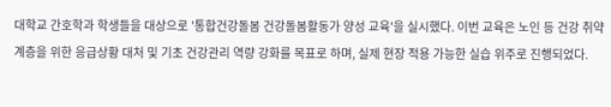대학교 간호학과 학생들을 대상으로 '통합건강돌봄 건강돌봄활동가 양성 교육'을 실시했다. 이번 교육은 노인 등 건강 취약계층을 위한 응급상황 대처 및 기초 건강관리 역량 강화를 목표로 하며, 실제 현장 적용 가능한 실습 위주로 진행되었다.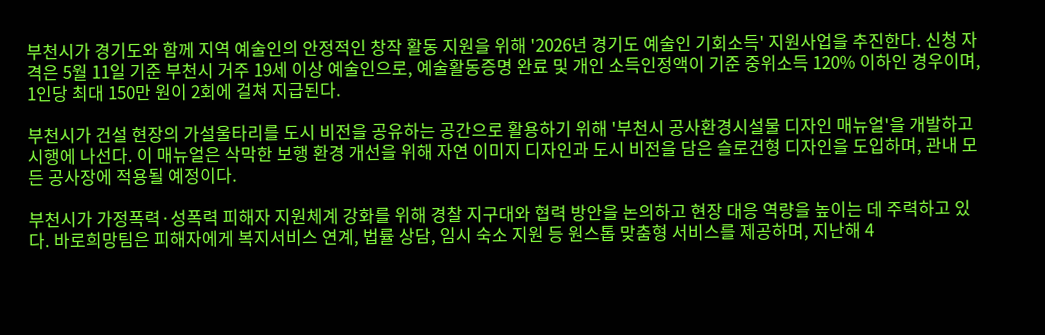부천시가 경기도와 함께 지역 예술인의 안정적인 창작 활동 지원을 위해 '2026년 경기도 예술인 기회소득' 지원사업을 추진한다. 신청 자격은 5월 11일 기준 부천시 거주 19세 이상 예술인으로, 예술활동증명 완료 및 개인 소득인정액이 기준 중위소득 120% 이하인 경우이며, 1인당 최대 150만 원이 2회에 걸쳐 지급된다.

부천시가 건설 현장의 가설울타리를 도시 비전을 공유하는 공간으로 활용하기 위해 '부천시 공사환경시설물 디자인 매뉴얼'을 개발하고 시행에 나선다. 이 매뉴얼은 삭막한 보행 환경 개선을 위해 자연 이미지 디자인과 도시 비전을 담은 슬로건형 디자인을 도입하며, 관내 모든 공사장에 적용될 예정이다.

부천시가 가정폭력·성폭력 피해자 지원체계 강화를 위해 경찰 지구대와 협력 방안을 논의하고 현장 대응 역량을 높이는 데 주력하고 있다. 바로희망팀은 피해자에게 복지서비스 연계, 법률 상담, 임시 숙소 지원 등 원스톱 맞춤형 서비스를 제공하며, 지난해 4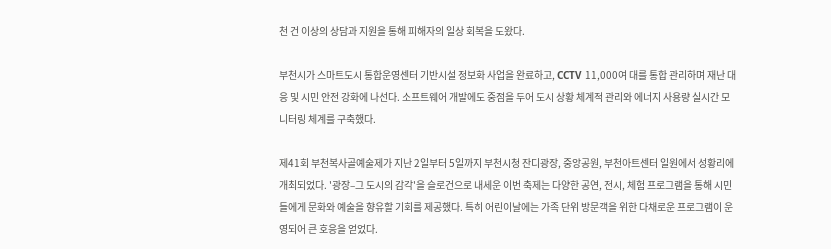천 건 이상의 상담과 지원을 통해 피해자의 일상 회복을 도왔다.

부천시가 스마트도시 통합운영센터 기반시설 정보화 사업을 완료하고, CCTV 11,000여 대를 통합 관리하며 재난 대응 및 시민 안전 강화에 나선다. 소프트웨어 개발에도 중점을 두어 도시 상황 체계적 관리와 에너지 사용량 실시간 모니터링 체계를 구축했다.

제41회 부천복사골예술제가 지난 2일부터 5일까지 부천시청 잔디광장, 중앙공원, 부천아트센터 일원에서 성황리에 개최되었다. '광장–그 도시의 감각'을 슬로건으로 내세운 이번 축제는 다양한 공연, 전시, 체험 프로그램을 통해 시민들에게 문화와 예술을 향유할 기회를 제공했다. 특히 어린이날에는 가족 단위 방문객을 위한 다채로운 프로그램이 운영되어 큰 호응을 얻었다.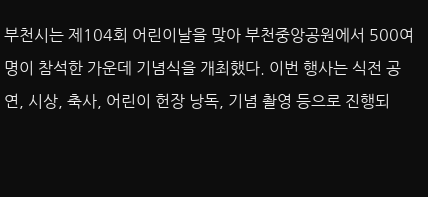부천시는 제104회 어린이날을 맞아 부천중앙공원에서 500여 명이 참석한 가운데 기념식을 개최했다. 이번 행사는 식전 공연, 시상, 축사, 어린이 헌장 낭독, 기념 촬영 등으로 진행되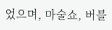었으며, 마술쇼, 버블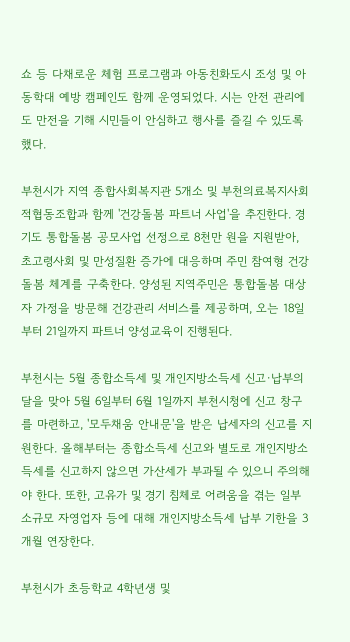쇼 등 다채로운 체험 프로그램과 아동친화도시 조성 및 아동학대 예방 캠페인도 함께 운영되었다. 시는 안전 관리에도 만전을 기해 시민들이 안심하고 행사를 즐길 수 있도록 했다.

부천시가 지역 종합사회복지관 5개소 및 부천의료복지사회적협동조합과 함께 '건강돌봄 파트너 사업'을 추진한다. 경기도 통합돌봄 공모사업 선정으로 8천만 원을 지원받아, 초고령사회 및 만성질환 증가에 대응하며 주민 참여형 건강돌봄 체계를 구축한다. 양성된 지역주민은 통합돌봄 대상자 가정을 방문해 건강관리 서비스를 제공하며, 오는 18일부터 21일까지 파트너 양성교육이 진행된다.

부천시는 5월 종합소득세 및 개인지방소득세 신고·납부의 달을 맞아 5월 6일부터 6월 1일까지 부천시청에 신고 창구를 마련하고, '모두채움 안내문'을 받은 납세자의 신고를 지원한다. 올해부터는 종합소득세 신고와 별도로 개인지방소득세를 신고하지 않으면 가산세가 부과될 수 있으니 주의해야 한다. 또한, 고유가 및 경기 침체로 어려움을 겪는 일부 소규모 자영업자 등에 대해 개인지방소득세 납부 기한을 3개월 연장한다.

부천시가 초등학교 4학년생 및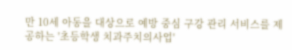만 10세 아동을 대상으로 예방 중심 구강 관리 서비스를 제공하는 '초등학생 치과주치의사업'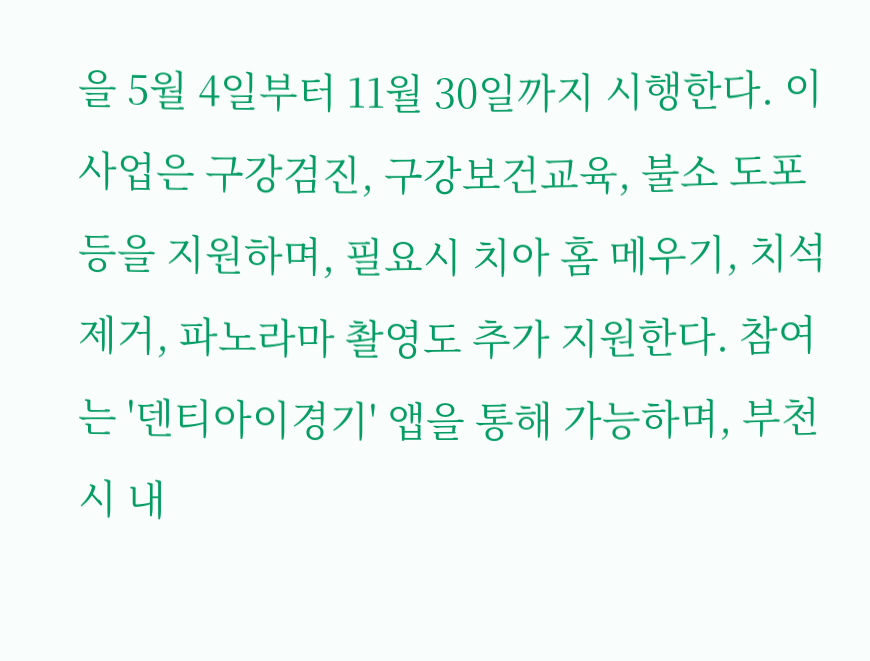을 5월 4일부터 11월 30일까지 시행한다. 이 사업은 구강검진, 구강보건교육, 불소 도포 등을 지원하며, 필요시 치아 홈 메우기, 치석 제거, 파노라마 촬영도 추가 지원한다. 참여는 '덴티아이경기' 앱을 통해 가능하며, 부천시 내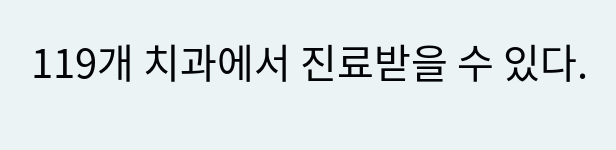119개 치과에서 진료받을 수 있다.